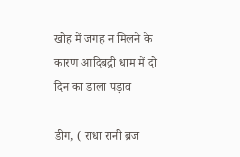खोह में जगह न मिलने के कारण आदिबद्री धाम में दो दिन का डाला पड़ाव

डीग, ( राधा रानी ब्रज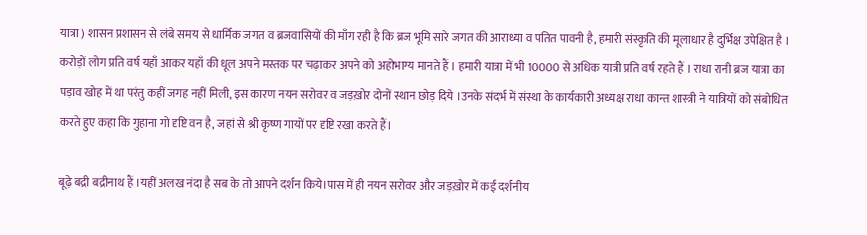यात्रा ) शासन प्रशासन से लंबे समय से धार्मिक जगत व ब्रजवासियों की माँग रही है कि ब्रज भूमि सारे जगत की आराध्या व पतित पावनी है, हमारी संस्कृति की मूलाधार है दुर्भिक्ष उपेक्षित है । करोड़ों लोग प्रति वर्ष यहाँ आकर यहाँ की धूल अपने मस्तक पर चढ़ाकर अपने को अहोभाग्य मानते हैं । हमारी यात्रा में भी 10000 से अधिक यात्री प्रति वर्ष रहते हैं । राधा रानी ब्रज यात्रा का पड़ाव खोह में था परंतु कहीं जगह नहीं मिली, इस कारण नयन सरोवर व जड़ख़ोर दोनों स्थान छोड़ दिये ।उनके संदर्भ में संस्था के कार्यकारी अध्यक्ष राधा कान्त शास्त्री ने यात्रियों को संबोधित करते हुए कहा कि गुहाना गो दृष्टि वन है, जहां से श्री कृष्ण गायों पर दृष्टि रखा करते हैं।

बूढ़े बद्री बद्रीनाथ हैं ।यहीं अलख नंदा है सब के तो आपने दर्शन किये।पास में ही नयन सरोवर और जड़ख़ोर में कई दर्शनीय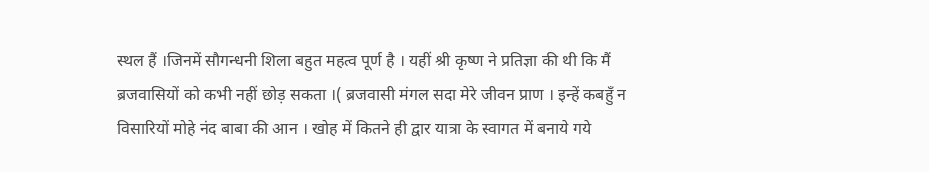स्थल हैं ।जिनमें सौगन्धनी शिला बहुत महत्व पूर्ण है । यहीं श्री कृष्ण ने प्रतिज्ञा की थी कि मैं ब्रजवासियों को कभी नहीं छोड़ सकता ।( ब्रजवासी मंगल सदा मेरे जीवन प्राण । इन्हें कबहुँ न विसारियों मोहे नंद बाबा की आन । खोह में कितने ही द्वार यात्रा के स्वागत में बनाये गये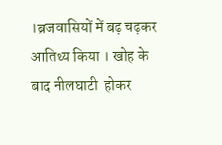।ब्रजवासियों में बढ़ चढ़कर आतिथ्य किया । खोह के बाद नीलघाटी  होकर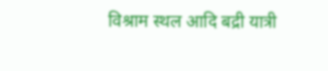विश्राम स्थल आदि बद्री यात्री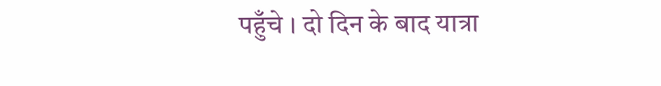पहुँचे । दो दिन के बाद यात्रा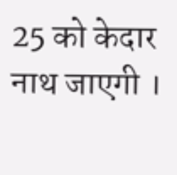25 को केदार नाथ जाएगी ।